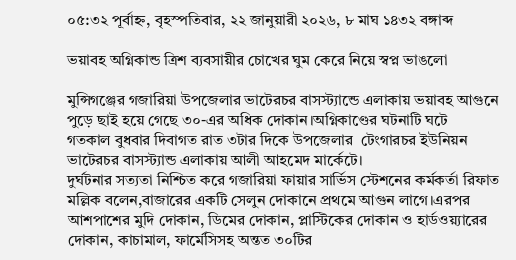০৫:৩২ পূর্বাহ্ন, বৃহস্পতিবার, ২২ জানুয়ারী ২০২৬, ৮ মাঘ ১৪৩২ বঙ্গাব্দ

ভয়াবহ অগ্নিকান্ড ত্রিশ ব্যবসায়ীর চোখের ঘুম কেরে নিয়ে স্বপ্ন ভাঙলো

মুন্সিগঞ্জের গজারিয়া উপজেলার ভাটেরচর বাসস্ট্যান্ডে এলাকায় ভয়াবহ আগুনে পুড়ে ছাই হয়ে গেছে ৩০-এর অধিক দোকান।অগ্নিকাণ্ডের ঘটনাটি ঘটে
গতকাল বুধবার দিবাগত রাত ৩টার দিকে উপজেলার  টেংগারচর ইউনিয়ন ভাটেরচর বাসস্ট্যান্ড এলাকায় আলী আহমেদ মার্কেটে।
দুর্ঘটনার সত্যতা নিশ্চিত করে গজারিয়া ফায়ার সার্ভিস স্টেশনের কর্মকর্তা রিফাত মল্লিক বলেন,বাজারের একটি সেলুন দোকানে প্রথমে আগুন লাগে।এরপর আশপাশের মুদি দোকান, ডিমের দোকান, প্লাস্টিকের দোকান ও হার্ডওয়্যারের দোকান, কাচামাল, ফার্মেসিসহ অন্তত ৩০টির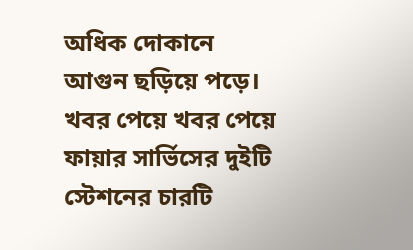অধিক দোকানে আগুন ছড়িয়ে পড়ে। খবর পেয়ে খবর পেয়ে ফায়ার সার্ভিসের দুইটি স্টেশনের চারটি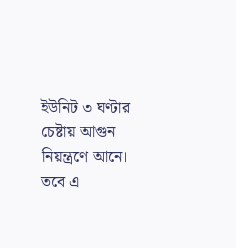ইউনিট ৩ ঘণ্টার চেষ্টায় আগুন নিয়ন্ত্রণে আনে।
তবে এ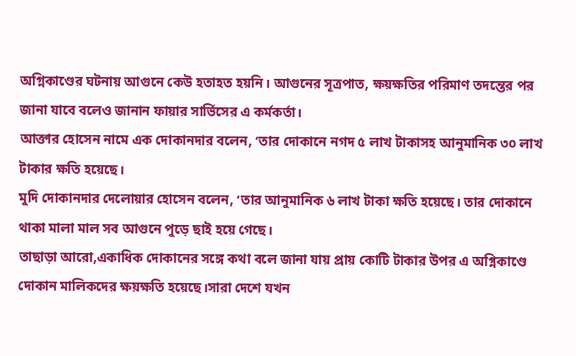অগ্নিকাণ্ডের ঘটনায় আগুনে কেউ হতাহত হয়নি। আগুনের সূত্রপাত, ক্ষয়ক্ষতির পরিমাণ তদন্তের পর জানা যাবে বলেও জানান ফায়ার সার্ভিসের এ কর্মকর্তা।
আক্তার হোসেন নামে এক দোকানদার বলেন, ‘তার দোকানে নগদ ৫ লাখ টাকাসহ আনুমানিক ৩০ লাখ টাকার ক্ষতি হয়েছে।
মুদি দোকানদার দেলোয়ার হোসেন বলেন, ‘তার আনুমানিক ৬ লাখ টাকা ক্ষতি হয়েছে। তার দোকানে থাকা মালা মাল সব আগুনে পুড়ে ছাই হয়ে গেছে।
তাছাড়া আরো,একাধিক দোকানের সঙ্গে কথা বলে জানা যায় প্রায় কোটি টাকার উপর এ অগ্নিকাণ্ডে দোকান মালিকদের ক্ষয়ক্ষতি হয়েছে।সারা দেশে যখন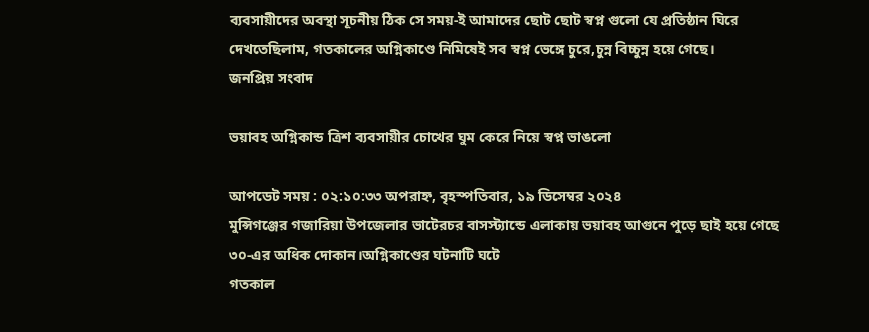ব্যবসায়ীদের অবস্থা সূচনীয় ঠিক সে সময়-ই আমাদের ছোট ছোট স্বপ্ন গুলো যে প্রতিষ্ঠান ঘিরে দেখতেছিলাম, গতকালের অগ্নিকাণ্ডে নিমিষেই সব স্বপ্ন ভেঙ্গে চুরে,চুন্ন বিচ্চুন্ন হয়ে গেছে।
জনপ্রিয় সংবাদ

ভয়াবহ অগ্নিকান্ড ত্রিশ ব্যবসায়ীর চোখের ঘুম কেরে নিয়ে স্বপ্ন ভাঙলো

আপডেট সময় : ০২:১০:৩৩ অপরাহ্ন, বৃহস্পতিবার, ১৯ ডিসেম্বর ২০২৪
মুন্সিগঞ্জের গজারিয়া উপজেলার ভাটেরচর বাসস্ট্যান্ডে এলাকায় ভয়াবহ আগুনে পুড়ে ছাই হয়ে গেছে ৩০-এর অধিক দোকান।অগ্নিকাণ্ডের ঘটনাটি ঘটে
গতকাল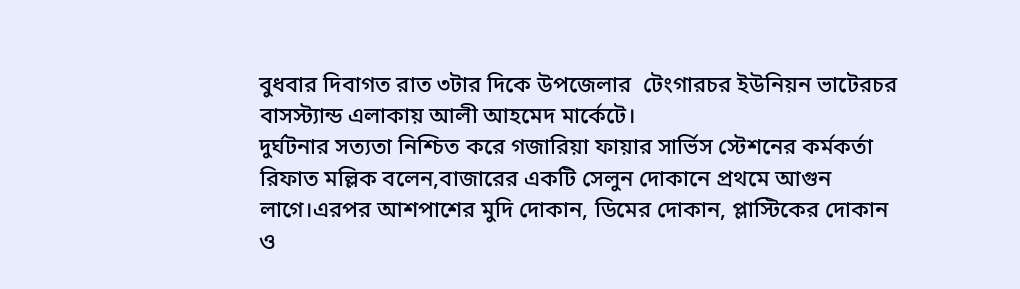বুধবার দিবাগত রাত ৩টার দিকে উপজেলার  টেংগারচর ইউনিয়ন ভাটেরচর বাসস্ট্যান্ড এলাকায় আলী আহমেদ মার্কেটে।
দুর্ঘটনার সত্যতা নিশ্চিত করে গজারিয়া ফায়ার সার্ভিস স্টেশনের কর্মকর্তা রিফাত মল্লিক বলেন,বাজারের একটি সেলুন দোকানে প্রথমে আগুন লাগে।এরপর আশপাশের মুদি দোকান, ডিমের দোকান, প্লাস্টিকের দোকান ও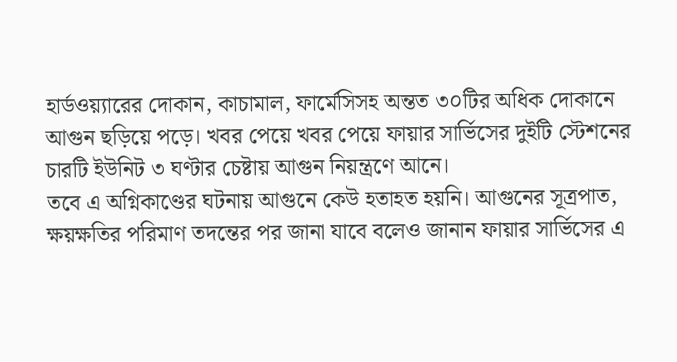হার্ডওয়্যারের দোকান, কাচামাল, ফার্মেসিসহ অন্তত ৩০টির অধিক দোকানে আগুন ছড়িয়ে পড়ে। খবর পেয়ে খবর পেয়ে ফায়ার সার্ভিসের দুইটি স্টেশনের চারটি ইউনিট ৩ ঘণ্টার চেষ্টায় আগুন নিয়ন্ত্রণে আনে।
তবে এ অগ্নিকাণ্ডের ঘটনায় আগুনে কেউ হতাহত হয়নি। আগুনের সূত্রপাত, ক্ষয়ক্ষতির পরিমাণ তদন্তের পর জানা যাবে বলেও জানান ফায়ার সার্ভিসের এ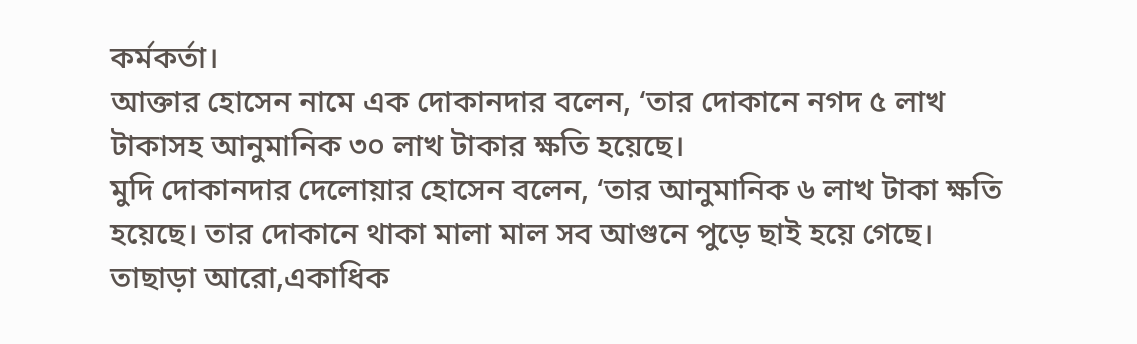কর্মকর্তা।
আক্তার হোসেন নামে এক দোকানদার বলেন, ‘তার দোকানে নগদ ৫ লাখ টাকাসহ আনুমানিক ৩০ লাখ টাকার ক্ষতি হয়েছে।
মুদি দোকানদার দেলোয়ার হোসেন বলেন, ‘তার আনুমানিক ৬ লাখ টাকা ক্ষতি হয়েছে। তার দোকানে থাকা মালা মাল সব আগুনে পুড়ে ছাই হয়ে গেছে।
তাছাড়া আরো,একাধিক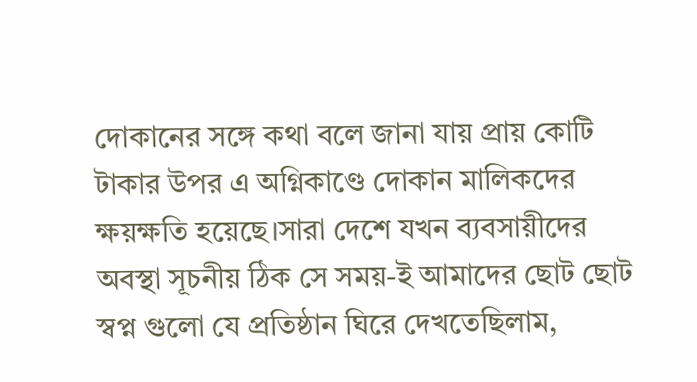দোকানের সঙ্গে কথা বলে জানা যায় প্রায় কোটি টাকার উপর এ অগ্নিকাণ্ডে দোকান মালিকদের ক্ষয়ক্ষতি হয়েছে।সারা দেশে যখন ব্যবসায়ীদের অবস্থা সূচনীয় ঠিক সে সময়-ই আমাদের ছোট ছোট স্বপ্ন গুলো যে প্রতিষ্ঠান ঘিরে দেখতেছিলাম,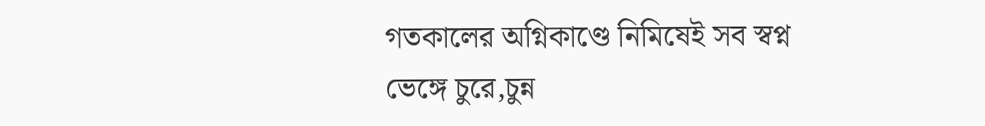গতকালের অগ্নিকাণ্ডে নিমিষেই সব স্বপ্ন ভেঙ্গে চুরে,চুন্ন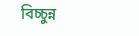বিচ্চুন্ন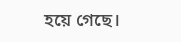হয়ে গেছে।